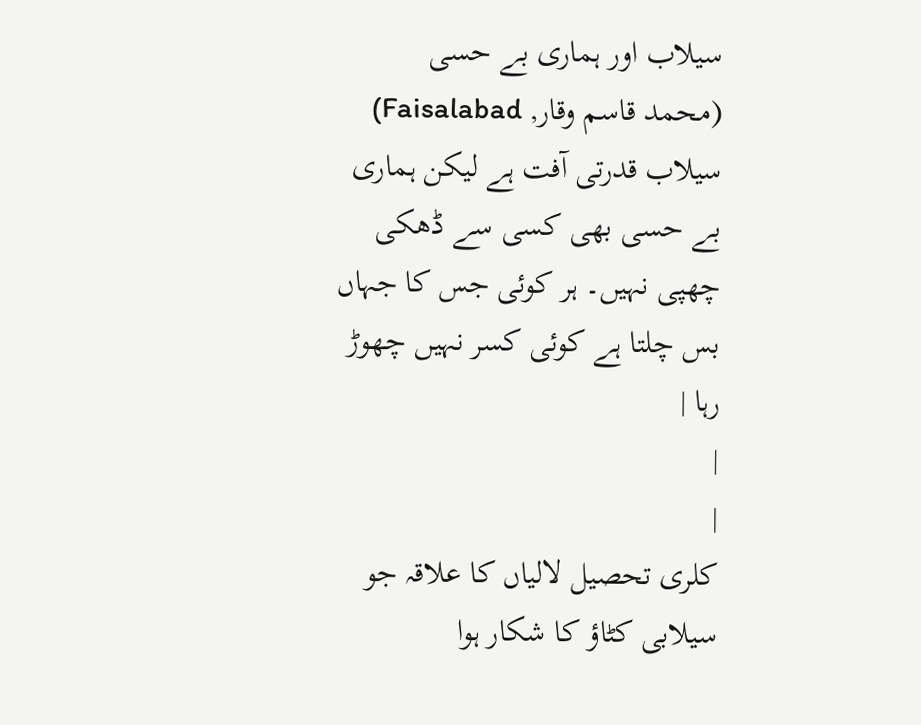سیلاب اور ہماری بے حسی
(محمد قاسم وقار, Faisalabad)
سیلاب قدرتی آفت ہے لیکن ہماری بے حسی بھی کسی سے ڈھکی چھپی نہیں۔ ہر کوئی جس کا جہاں بس چلتا ہے کوئی کسر نہیں چھوڑ رہا |
|
|
کلری تحصیل لالیاں کا علاقہ جو سیلابی کٹاؤ کا شکار ہوا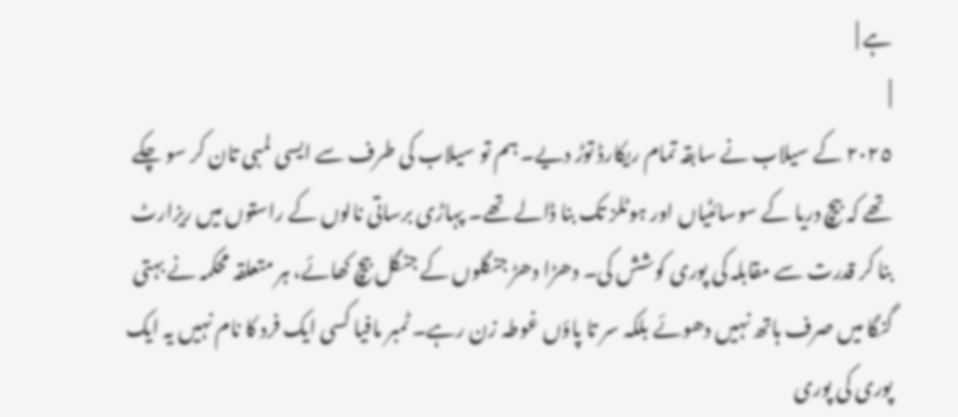ہے |
|
٢٠٢٥ کے سیلاب نے سابقہ تمام ریکارڈ توڑ دیے۔ ہم تو سیلاب کی طرف سے ایسی لمبی تان کر سو چکے تھے کہ بیچ دریا کے سوسائٹیاں اور ہوٹلز تک بنا ڈالے تھے۔ پہاڑی برساتی نالوں کے راستوں میں ریزارٹ بنا کر قدرت سے مقابلہ کی پوری کوشش کی۔ دھڑا دھڑ جنگلوں کے جنگل بیچ کھائے، ہر متعلقہ محکمہ نے بہتی گنگا میں صرف ہاتھ نہیں دھوئے بلکہ سر تا پاؤں غوطہ زن رہے۔ ٹمبر مافیا کسی ایک فرد کا نام نہیں یہ ایک پوری کی پوری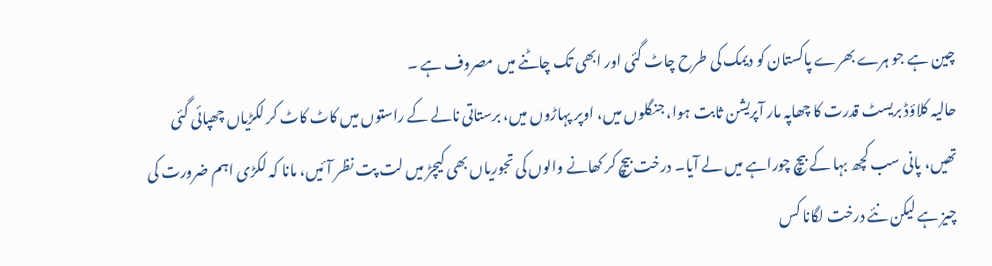چین ہے جو ہرے بھرے پاکستان کو دیمک کی طرح چاٹ گئی اور ابھی تک چاٹنے میں مصروف ہے ۔
حالیہ کلاؤڈ بریسٹ قدرت کا چھاپہ مار آپریشن ثابت ہوا، جنگلوں میں، اوپر پہاڑوں میں، برستاتی نالے کے راستوں میں کاٹ کاٹ کر لکڑیاں چھپائی گئی تھیں، پانی سب کچھ بہا کے بیچ چوراہے میں لے آیا۔ درخت بیچ کر کھانے والوں کی تجوریاں بھی کیچڑ میں لت پت نظر آئیں، مانا کہ لکڑی اہم ضرورت کی چیز ہے لیکن نئے درخت لگانا کس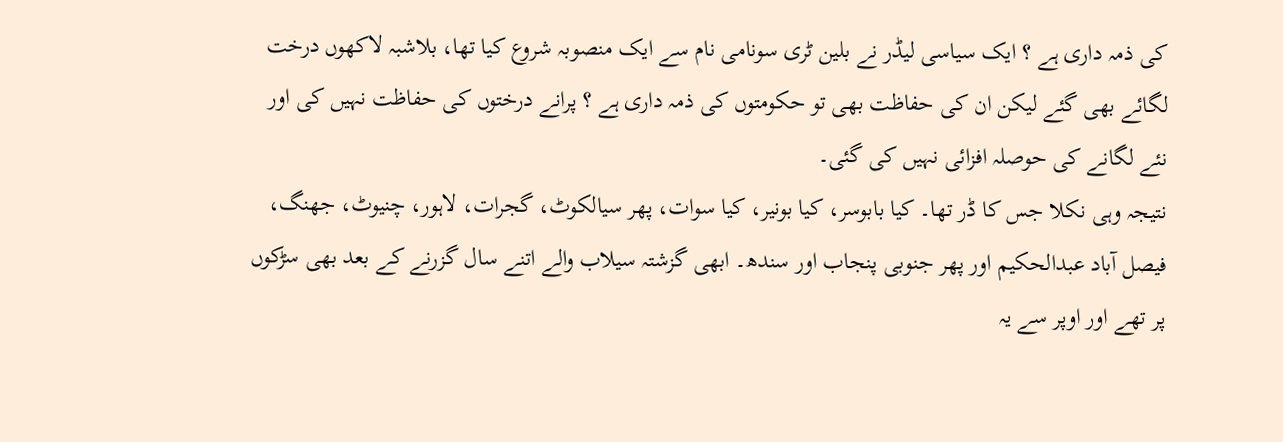کی ذمہ داری ہے ؟ ایک سیاسی لیڈر نے بلین ٹری سونامی نام سے ایک منصوبہ شروع کیا تھا، بلاشبہ لاکھوں درخت لگائے بھی گئے لیکن ان کی حفاظت بھی تو حکومتوں کی ذمہ داری ہے ؟ پرانے درختوں کی حفاظت نہیں کی اور نئے لگانے کی حوصلہ افزائی نہیں کی گئی۔
نتیجہ وہی نکلا جس کا ڈر تھا۔ کیا بابوسر، کیا بونیر، کیا سوات، پھر سیالکوٹ، گجرات، لاہور، چنیوٹ، جھنگ، فیصل آباد عبدالحکیم اور پھر جنوبی پنجاب اور سندھ۔ ابھی گزشتہ سیلاب والے اتنے سال گزرنے کے بعد بھی سڑکوں پر تھے اور اوپر سے یہ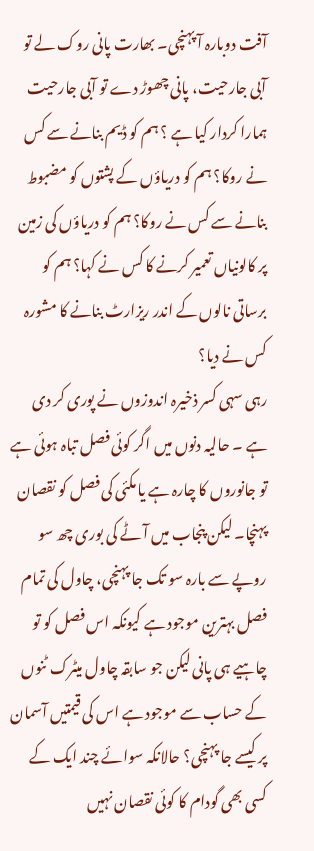آفت دوبارہ آ پہنچی۔ بھارت پانی روک لے تو آبی جارحیت، پانی چھوڑ دے تو آبی جارحیت ہمارا کردار کیا ہے ؟ ہم کو ڈیم بنانے سے کس نے روکا؟ ہم کو دریاؤں کے پشتوں کو مضبوط بنانے سے کس نے روکا؟ ہم کو دریاؤں کی زمین پر کالونیاں تعمیر کرنے کا کس نے کہا؟ ہم کو برساتی نالوں کے اندر ریزارٹ بنانے کا مشورہ کس نے دیا؟
رہی سہی کسر ذخیرہ اندوزوں نے پوری کر دی ہے ۔ حالیہ دنوں میں اگر کوئی فصل تباہ ہوئی ہے تو جانوروں کا چارہ ہے یا مکئی کی فصل کو نقصان پہنچا۔ لیکن پنجاب میں آٹے کی بوری چھ سو روپے سے بارہ سو تک جا پہنچی، چاول کی تمام فصل بہترین موجود ہے کیونکہ اس فصل کو تو چاہیے ہی پانی لیکن جو سابقہ چاول میٹرک ٹنوں کے حساب سے موجود ہے اس کی قیمتیں آسمان پر کیسے جا پہنچی؟ حالانکہ سوائے چند ایک کے کسی بھی گودام کا کوئی نقصان نہیں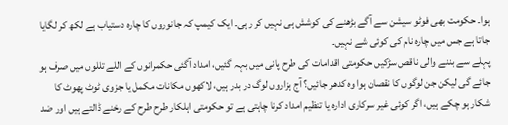ہوا۔ حکومت بھی فوٹو سیشن سے آگے بڑھنے کی کوشش ہی نہیں کر رہی۔ ایک کیمپ کہ جانوروں کا چارہ دستیاب ہے لکھ کر لگایا جاتا ہے جس میں چارہ نام کی کوئی شے نہیں۔
پہلے سے بننے والی ناقص سڑکیں حکومتی اقدامات کی طرح پانی میں بہہ گئیں، امداد آگئی حکمرانوں کے اللے تللوں میں صرف ہو جائے گی لیکن جن لوگوں کا نقصان ہوا وہ کدھر جائیں؟ آج ہزاروں لوگ در بدر ہیں، لاکھوں مکانات مکمل یا جزوی ٹوٹ پھوٹ کا شکار ہو چکے ہیں، اگر کوئی غیر سرکاری ادارہ یا تنظیم امداد کرنا چاہتی ہے تو حکومتی اہلکار طرح طرح کے رخنے ڈالتے ہیں اور ضد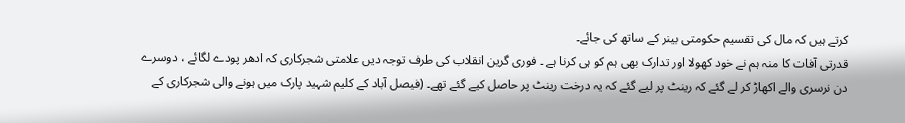کرتے ہیں کہ مال کی تقسیم حکومتی بینر کے ساتھ کی جائے۔
قدرتی آفات کا منہ ہم نے خود کھولا اور تدارک بھی ہم کو ہی کرنا ہے ۔ فوری گرین انقلاب کی طرف توجہ دیں علامتی شجرکاری کہ ادھر پودے لگائے ، دوسرے دن نرسری والے اکھاڑ کر لے گئے کہ رینٹ پر لیے گئے کہ یہ درخت رینٹ پر حاصل کیے گئے تھے۔ (فیصل آباد کے کلیم شہید پارک میں ہونے والی شجرکاری کے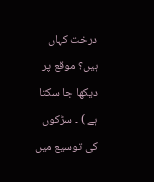درخت کہاں ہیں؟ موقع پر دیکھا جا سکتا ہے ) ۔ سڑکوں کی توسیع میں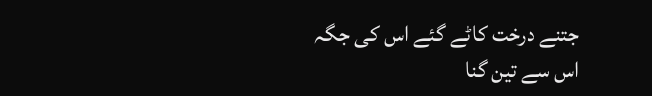جتنے درخت کاٹے گئے اس کی جگہ اس سے تین گنا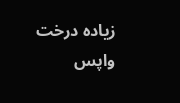زیادہ درخت واپس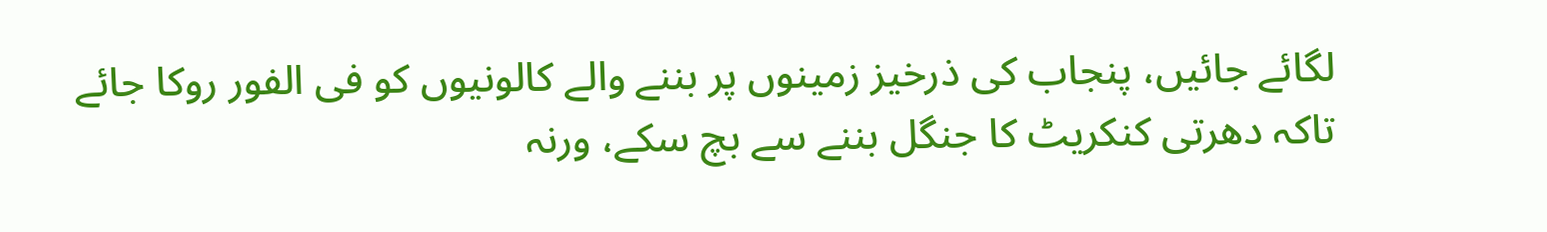لگائے جائیں، پنجاب کی ذرخیز زمینوں پر بننے والے کالونیوں کو فی الفور روکا جائے تاکہ دھرتی کنکریٹ کا جنگل بننے سے بچ سکے، ورنہ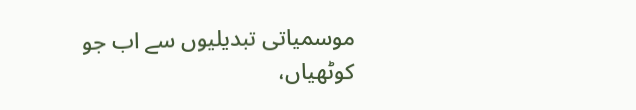موسمیاتی تبدیلیوں سے اب جو کوٹھیاں،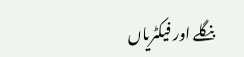بنگلے اور فیکٹریاں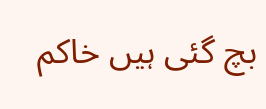بچ گئی ہیں خاکم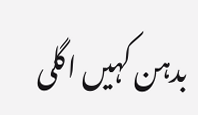بدہن کہیں اگلی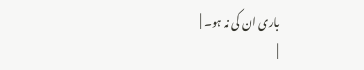باری ان کی نہ ہو۔ |
|